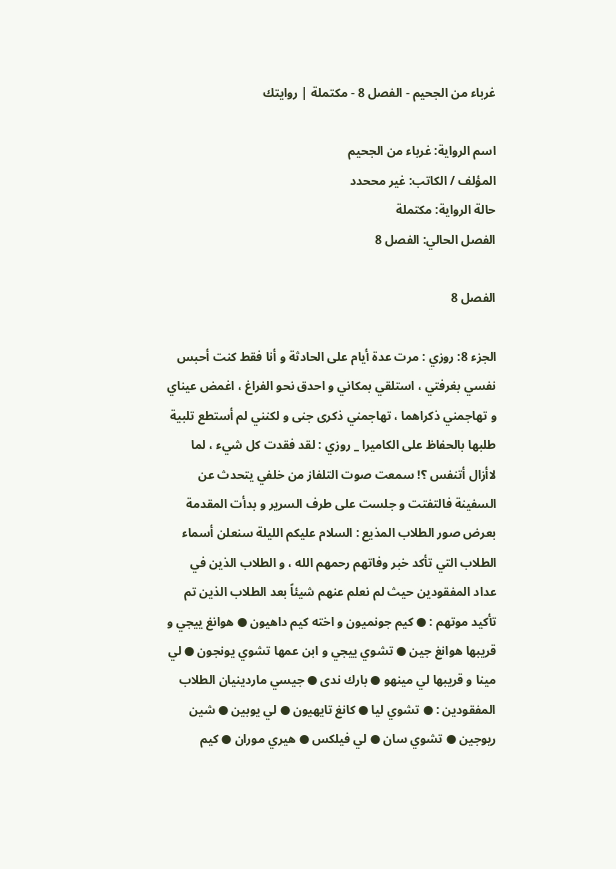غرباء من الجحيم - الفصل 8 - مكتملة | روايتك

اسم الرواية: غرباء من الجحيم
المؤلف / الكاتب: غير مححدد
حالة الرواية: مكتملة
الفصل الحالي: الفصل 8

الفصل 8

الجزء 8: روزي : مرت عدة أيام على الحادثة و أنا فقط كنت أحبس نفسي بغرفتي ، استلقي بمكاني و احدق نحو الفراغ ، اغمض عيناي و تهاجمني ذكراهما ، تهاجمني ذكرى جنى و لكنني لم أستطع تلبية طلبها بالحفاظ على الكاميرا _ روزي : لقد فقدت كل شيء ، لما لاأزال أتنفس ؟! سمعت صوت التلفاز من خلفي يتحدث عن السفينة فالتفتت و جلست على طرف السرير و بدأت المقدمة بعرض صور الطلاب المذيع : السلام عليكم الليلة سنعلن أسماء الطلاب التي تأكد خبر وفاتهم رحمهم الله ، و الطلاب الذين في عداد المفقودين حيث لم نعلم عنهم شيئاً بعد الطلاب الذين تم تأكيد موتهم : ● كيم جونميون و اخته كيم داهيون ● هوانغ ييجي و قريبها هوانغ جين ● تشوي ييجي و ابن عمها تشوي يونجون ● لي مينا و قريبها لي مينهو ● بارك ندى ● جيسي ماردينيان الطلاب المفقودين : ● تشوي ليا ● كانغ تايهيون ● لي يوبين ● شين ريوجين ● تشوي سان ● لي فيلكس ● هيري موران ● كيم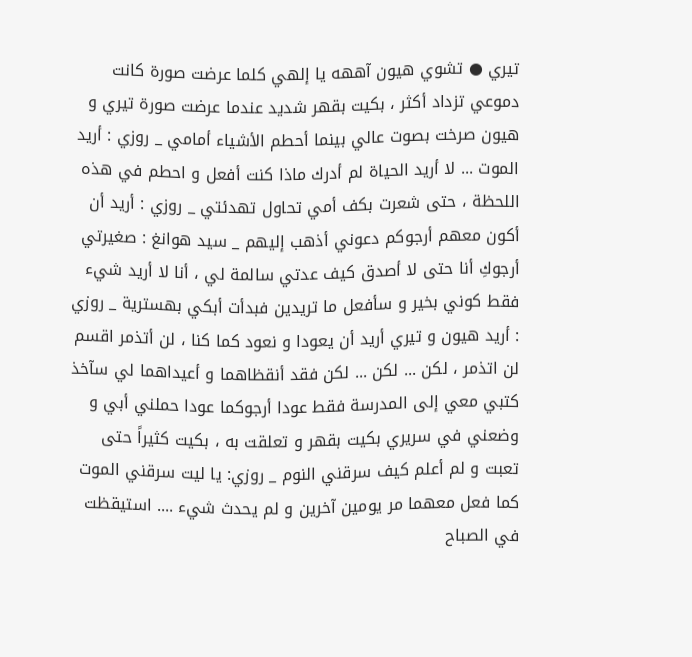تيري ● تشوي هيون آههه يا إلهي كلما عرضت صورة كانت دموعي تزداد أكثر ، بكيت بقهر شديد عندما عرضت صورة تيري و هيون صرخت بصوت عالي بينما أحطم الأشياء أمامي _ روزي : أريد الموت ... لا أريد الحياة لم أدرك ماذا كنت أفعل و احطم في هذه اللحظة ، حتى شعرت بكف أمي تحاول تهدئتي _ روزي : أريد أن أكون معهم أرجوكم دعوني أذهب إليهم _ سيد هوانغ : صغيرتي أرجوكِ أنا حتى لا أصدق كيف عدتي سالمة لي ، أنا لا أريد شيء فقط كوني بخير و سأفعل ما تريدين فبدأت أبكي بهسترية _ روزي : أريد هيون و تيري أريد أن يعودا و نعود كما كنا ، لن أتذمر اقسم لن اتذمر ، لكن ... لكن ... لكن فقد أنقظاهما و أعيداهما لي سآخذ كتبي معي إلى المدرسة فقط عودا أرجوكما عودا حملني أبي و وضعني في سريري بكيت بقهر و تعلقت به ، بكيت كثيراً حتى تعبت و لم أعلم كيف سرقني النوم _ روزي: يا ليت سرقني الموت كما فعل معهما مر يومين آخرين و لم يحدث شيء .... استيقظت في الصباح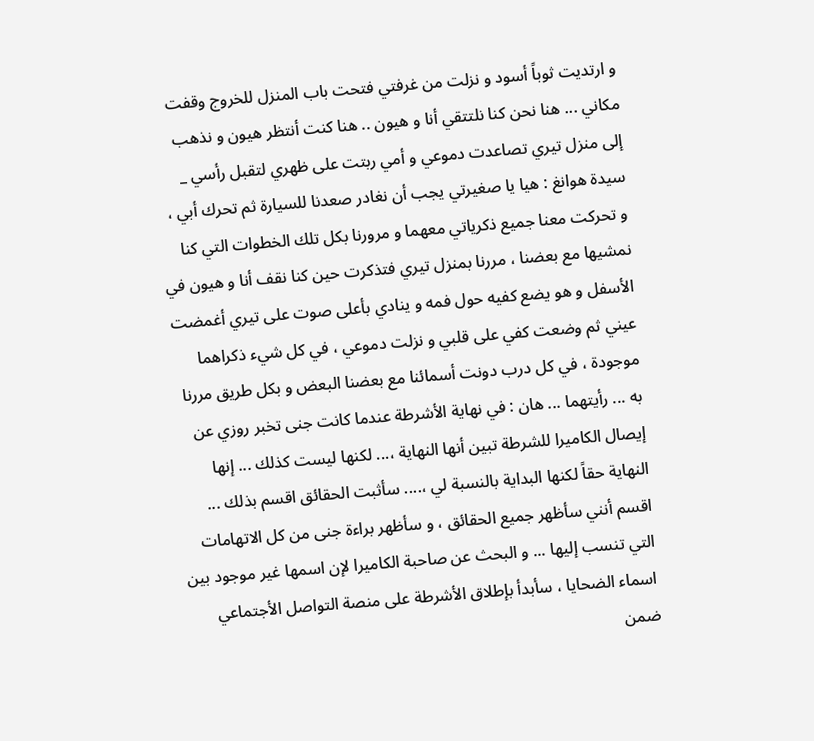و ارتديت ثوباً أسود و نزلت من غرفتي فتحت باب المنزل للخروج وقفت مكاني ... هنا نحن كنا نلتتقي أنا و هيون .. هنا كنت أنتظر هيون و نذهب إلى منزل تيري تصاعدت دموعي و أمي ربتت على ظهري لتقبل رأسي _ سيدة هوانغ : هيا يا صغيرتي يجب أن نغادر صعدنا للسيارة ثم تحرك أبي ، و تحركت معنا جميع ذكرياتي معهما و مرورنا بكل تلك الخطوات التي كنا نمشيها مع بعضنا ، مررنا بمنزل تيري فتذكرت حين كنا نقف أنا و هيون في الأسفل و هو يضع كفيه حول فمه و ينادي بأعلى صوت على تيري أغمضت عيني ثم وضعت كفي على قلبي و نزلت دموعي ، في كل شيء ذكراهما موجودة ، في كل درب دونت أسمائنا مع بعضنا البعض و بكل طريق مررنا به ... رأيتهما ... هان : في نهاية الأشرطة عندما كانت جنى تخبر روزي عن إيصال الكاميرا للشرطة تبين أنها النهاية ،... لكنها ليست كذلك ... إنها النهاية حقاً لكنها البداية بالنسبة لي ،.... سأثبت الحقائق اقسم بذلك ... اقسم أنني سأظهر جميع الحقائق ، و سأظهر براءة جنى من كل الاتهامات التي تنسب إليها ... و البحث عن صاحبة الكاميرا لإن اسمها غير موجود بين اسماء الضحايا ، سأبدأ بإطلاق الأشرطة على منصة التواصل الأجتماعي ضمن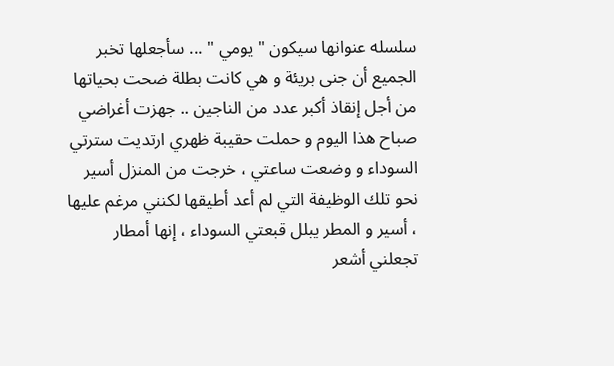سلسله عنوانها سيكون " يومي " ... سأجعلها تخبر الجميع أن جنى بريئة و هي كانت بطلة ضحت بحياتها من أجل إنقاذ أكبر عدد من الناجين .. جهزت أغراضي صباح هذا اليوم و حملت حقيبة ظهري ارتديت سترتي السوداء و وضعت ساعتي ، خرجت من المنزل أسير نحو تلك الوظيفة التي لم أعد أطيقها لكنني مرغم عليها ، أسير و المطر يبلل قبعتي السوداء ، إنها أمطار تجعلني أشعر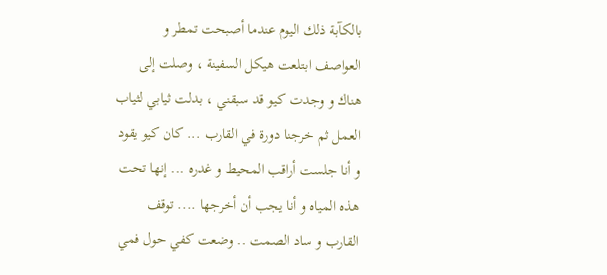بالكآبة ذلك اليوم عندما أصبحت تمطر و العواصف ابتلعت هيكل السفينة ، وصلت إلى هناك و وجدت كيو قد سبقني ، بدلت ثيابي لثياب العمل ثم خرجنا دورة في القارب ... كان كيو يقود و أنا جلست أراقب المحيط و غدره ... إنها تحت هذه المياه و أنا يجب أن أخرجها .... توقف القارب و ساد الصمت .. وضعت كفي حول فمي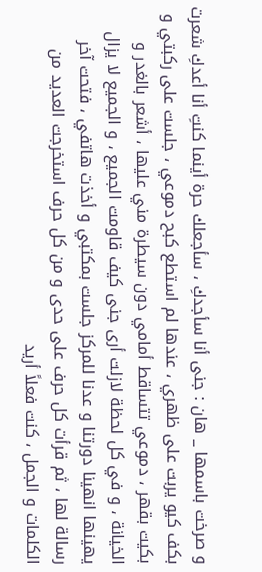و صرخت باسمها _ هان : جنى أنا سأجدكِ ، سأجعلك حرة أينما كنتِ أنا أعدكِ شعرت بكف كيو يربت على ظهري ، عندها لم استطع كبح دموعي ، جلست على ركبتي و بكيت بقهر ، دموعي تتساقط أمامي دون سيطرة مني عليها ، أشعر بالغدر و الخيانة ، و في كل لحظة لازلت أرى جنى كيف قاومت الجميع ، و الجميع لا يزال يهينها انهينا دورتنا و عدنا للمركز جلست بمكتبي و أخذت هاتفي ، فتحت آخر رسالة لها ، ثم قرأت كل حرف على حدى و من كل حرف استخرجت العديد من الكلمات و الجمل ، كنت فعلاً أريد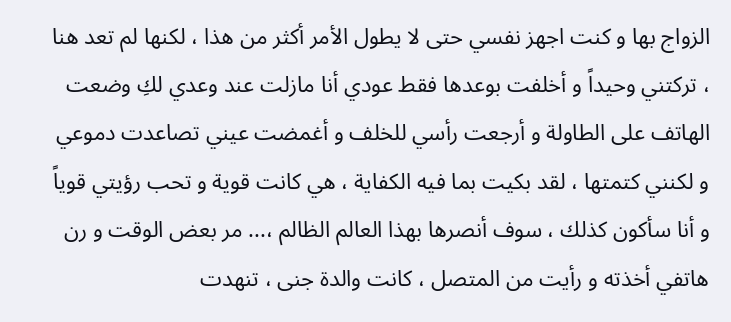الزواج بها و كنت اجهز نفسي حتى لا يطول الأمر أكثر من هذا ، لكنها لم تعد هنا ، تركتني وحيداً و أخلفت بوعدها فقط عودي أنا مازلت عند وعدي لكِ وضعت الهاتف على الطاولة و أرجعت رأسي للخلف و أغمضت عيني تصاعدت دموعي و لكنني كتمتها ، لقد بكيت بما فيه الكفاية ، هي كانت قوية و تحب رؤيتي قوياً و أنا سأكون كذلك ، سوف أنصرها بهذا العالم الظالم ،... مر بعض الوقت و رن هاتفي أخذته و رأيت من المتصل ، كانت والدة جنى ، تنهدت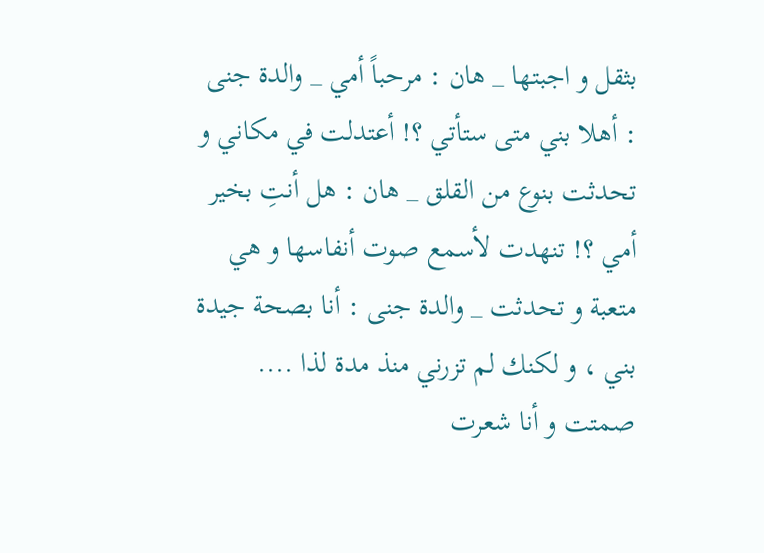بثقل و اجبتها _ هان : مرحباً أمي _ والدة جنى : أهلا بني متى ستأتي ؟! أعتدلت في مكاني و تحدثت بنوع من القلق _ هان : هل أنتِ بخير أمي ؟! تنهدت لأسمع صوت أنفاسها و هي متعبة و تحدثت _ والدة جنى : أنا بصحة جيدة بني ، و لكنك لم تزرني منذ مدة لذا .... صمتت و أنا شعرت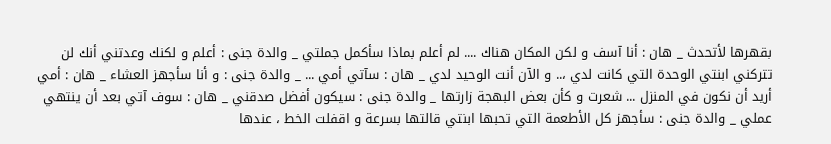بقهرها لأتحدث _ هان : أنا آسف و لكن المكان هناك .... لم أعلم بماذا سأكمل جملتي _ والدة جنى : أعلم و لكنك وعدتني أنك لن تتركني ابنتي الوحدة التي كانت لدي ،.. و الآن أنت الوحيد لدي _ هان : سآتي أمي ... _ والدة جنى : و أنا سأجهز العشاء _ هان : أمي أريد أن نكون في المنزل ... شعرت و كأن بعض البهجة زارتها _ والدة جنى : سيكون أفضل صدقني _ هان : سوف آتي بعد أن ينتهي عملي _ والدة جنى : سأجهز كل الأطعمة التي تحبها ابنتي قالتها بسرعة و اقفلت الخط ، عندها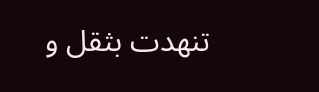تنهدت بثقل و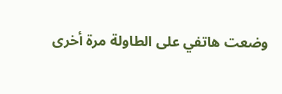وضعت هاتفي على الطاولة مرة أخرى